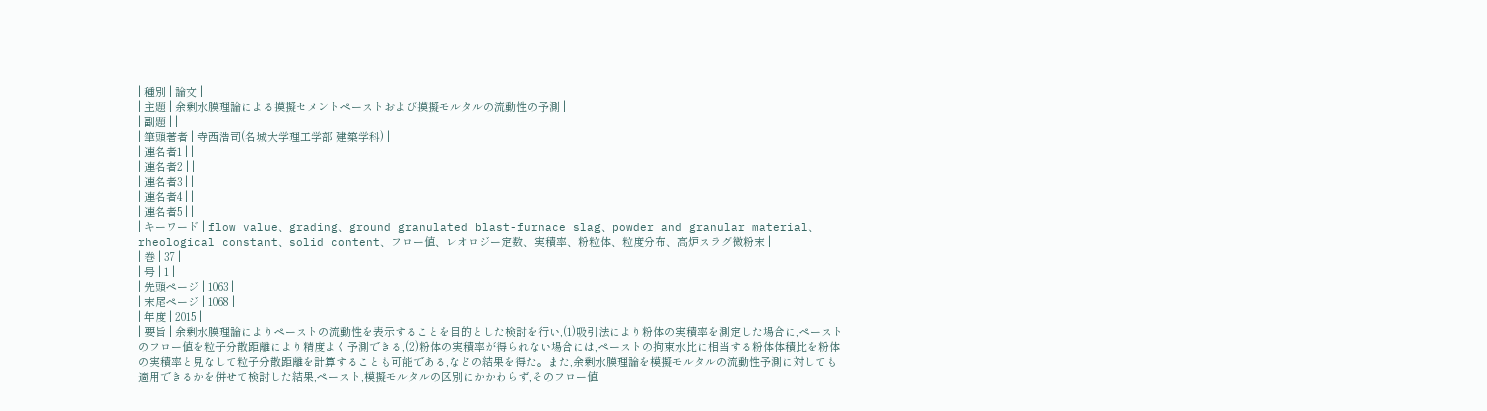| 種別 | 論文 |
| 主題 | 余剰水膜理論による摸擬セメントペーストおよび摸擬モルタルの流動性の予測 |
| 副題 | |
| 筆頭著者 | 寺西浩司(名城大学理工学部 建築学科) |
| 連名者1 | |
| 連名者2 | |
| 連名者3 | |
| 連名者4 | |
| 連名者5 | |
| キーワード | flow value、grading、ground granulated blast-furnace slag、powder and granular material、rheological constant、solid content、フロー値、レオロジー定数、実積率、粉粒体、粒度分布、高炉スラグ微粉末 |
| 巻 | 37 |
| 号 | 1 |
| 先頭ページ | 1063 |
| 末尾ページ | 1068 |
| 年度 | 2015 |
| 要旨 | 余剰水膜理論によりペーストの流動性を表示することを目的とした検討を行い,(1)吸引法により粉体の実積率を測定した場合に,ペーストのフロー値を粒子分散距離により精度よく予測できる,(2)粉体の実積率が得られない場合には,ペーストの拘束水比に相当する粉体体積比を粉体の実積率と見なして粒子分散距離を計算することも可能である,などの結果を得た。また,余剰水膜理論を模擬モルタルの流動性予測に対しても適用できるかを併せて検討した結果,ペースト,模擬モルタルの区別にかかわらず,そのフロー値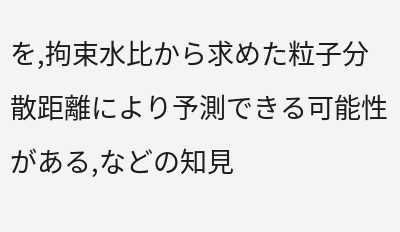を,拘束水比から求めた粒子分散距離により予測できる可能性がある,などの知見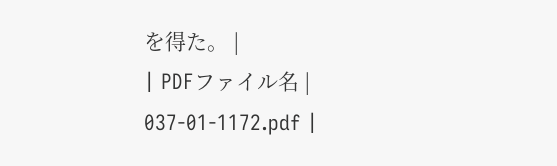を得た。 |
| PDFファイル名 | 037-01-1172.pdf |